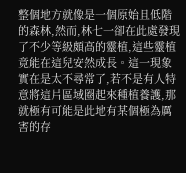整個地方就像是一個原始且低階的森林,然而,林七一卻在此處發現了不少等級頗高的靈植,這些靈植竟能在這兒安然成長。這一現象實在是太不尋常了,若不是有人特意將這片區域圈起來種植養護,那就極有可能是此地有某個極為厲害的存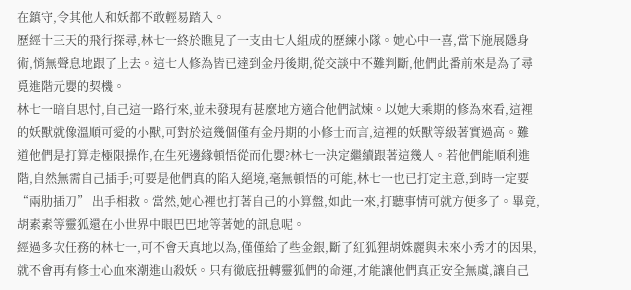在鎮守,令其他人和妖都不敢輕易踏入。
歷經十三天的飛行探尋,林七一終於瞧見了一支由七人組成的歷練小隊。她心中一喜,當下施展隱身術,悄無聲息地跟了上去。這七人修為皆已達到金丹後期,從交談中不難判斷,他們此番前來是為了尋覓進階元嬰的契機。
林七一暗自思忖,自己這一路行來,並未發現有甚麼地方適合他們試煉。以她大乘期的修為來看,這裡的妖獸就像溫順可愛的小獸,可對於這幾個僅有金丹期的小修士而言,這裡的妖獸等級著實過高。難道他們是打算走極限操作,在生死邊緣頓悟從而化嬰?林七一決定繼續跟著這幾人。若他們能順利進階,自然無需自己插手;可要是他們真的陷入絕境,毫無頓悟的可能,林七一也已打定主意,到時一定要 “兩肋插刀” 出手相救。當然,她心裡也打著自己的小算盤,如此一來,打聽事情可就方便多了。畢竟,胡素素等靈狐還在小世界中眼巴巴地等著她的訊息呢。
經過多次任務的林七一,可不會天真地以為,僅僅給了些金銀,斷了紅狐狸胡姝麗與未來小秀才的因果,就不會再有修士心血來潮進山殺妖。只有徹底扭轉靈狐們的命運,才能讓他們真正安全無虞,讓自己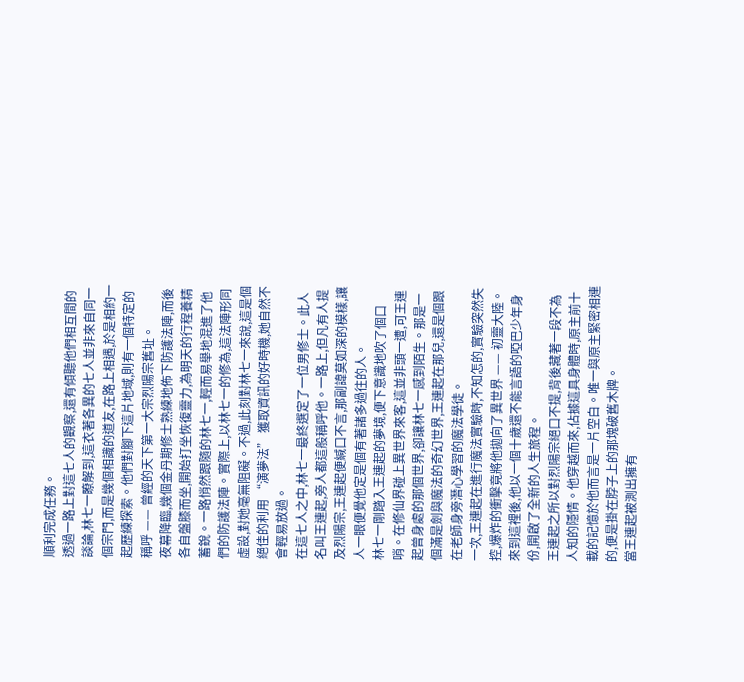順利完成任務。
透過一路上對這七人的觀察,還有傾聽他們相互間的談論,林七一瞭解到,這衣著各異的七人並非來自同一個宗門,而是幾個相識的道友,在路上相遇,於是相約一起歷練探索。他們對腳下這片地域,則有一個特定的稱呼 —— 曾經的天下第一大宗烈陽宗舊址。
夜幕降臨,幾個金丹期修士熟練地佈下防護法陣,而後各自盤膝而坐,開始打坐恢復靈力,為明天的行程養精蓄銳。一路悄然跟隨的林七一,輕而易舉地混進了他們的防護法陣。實際上,以林七一的修為,這法陣形同虛設,對她毫無阻礙。不過,此刻對林七一來說,這是個絕佳的利用 “演夢法” 獲取資訊的好時機,她自然不會輕易放過。
在這七人之中,林七一最終選定了一位男修士。此人名叫王連起,旁人都這般稱呼他。一路上,但凡有人提及烈陽宗,王連起便緘口不言,那副諱莫如深的模樣,讓人一眼便覺他定是個有著諸多過往的人。
林七一剛踏入王連起的夢境,便下意識地吹了個口哨。在修仙界碰上異世界來客,這並非頭一遭,可王連起曾身處的那個世界,卻讓林七一感到陌生。那是一個滿是劍與魔法的奇幻世界,王連起在那兒,還是個跟在老師身旁潛心學習的魔法學徒。
一次,王連起在進行魔法實驗時,不知怎的,實驗突然失控,爆炸的衝擊竟將他拋向了異世界 —— 初靈大陸。來到這裡後,他以一個十歲還不能言語的啞巴少年身份,開啟了全新的人生旅程。
王連起之所以對烈陽宗絕口不提,背後藏著一段不為人知的隱情。他穿越而來,佔據這具身體時,原主前十載的記憶於他而言是一片空白。唯一與原主緊密相連的,便是掛在脖子上的那塊破舊木牌。
當王連起被測出擁有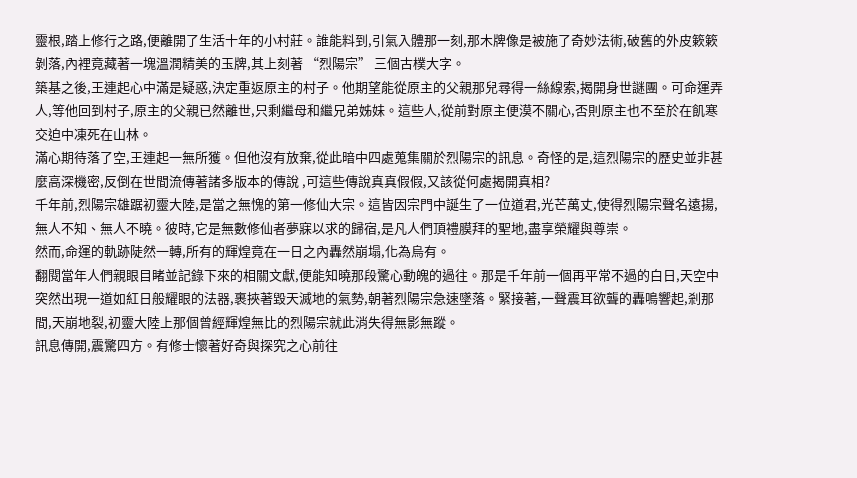靈根,踏上修行之路,便離開了生活十年的小村莊。誰能料到,引氣入體那一刻,那木牌像是被施了奇妙法術,破舊的外皮簌簌剝落,內裡竟藏著一塊溫潤精美的玉牌,其上刻著 “烈陽宗” 三個古樸大字。
築基之後,王連起心中滿是疑惑,決定重返原主的村子。他期望能從原主的父親那兒尋得一絲線索,揭開身世謎團。可命運弄人,等他回到村子,原主的父親已然離世,只剩繼母和繼兄弟姊妹。這些人,從前對原主便漠不關心,否則原主也不至於在飢寒交迫中凍死在山林。
滿心期待落了空,王連起一無所獲。但他沒有放棄,從此暗中四處蒐集關於烈陽宗的訊息。奇怪的是,這烈陽宗的歷史並非甚麼高深機密,反倒在世間流傳著諸多版本的傳說 ,可這些傳說真真假假,又該從何處揭開真相?
千年前,烈陽宗雄踞初靈大陸,是當之無愧的第一修仙大宗。這皆因宗門中誕生了一位道君,光芒萬丈,使得烈陽宗聲名遠揚,無人不知、無人不曉。彼時,它是無數修仙者夢寐以求的歸宿,是凡人們頂禮膜拜的聖地,盡享榮耀與尊崇。
然而,命運的軌跡陡然一轉,所有的輝煌竟在一日之內轟然崩塌,化為烏有。
翻閱當年人們親眼目睹並記錄下來的相關文獻,便能知曉那段驚心動魄的過往。那是千年前一個再平常不過的白日,天空中突然出現一道如紅日般耀眼的法器,裹挾著毀天滅地的氣勢,朝著烈陽宗急速墜落。緊接著,一聲震耳欲聾的轟鳴響起,剎那間,天崩地裂,初靈大陸上那個曾經輝煌無比的烈陽宗就此消失得無影無蹤。
訊息傳開,震驚四方。有修士懷著好奇與探究之心前往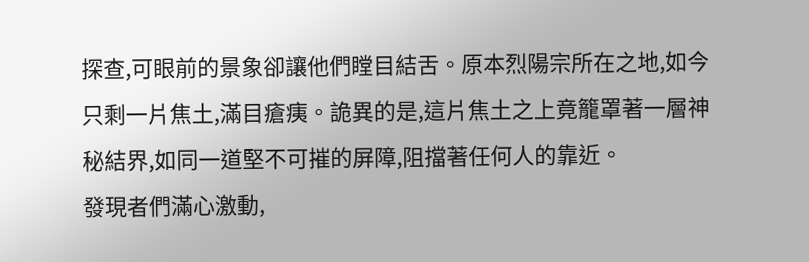探查,可眼前的景象卻讓他們瞠目結舌。原本烈陽宗所在之地,如今只剩一片焦土,滿目瘡痍。詭異的是,這片焦土之上竟籠罩著一層神秘結界,如同一道堅不可摧的屏障,阻擋著任何人的靠近。
發現者們滿心激動,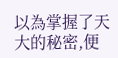以為掌握了天大的秘密,便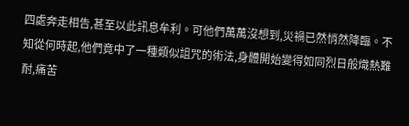四處奔走相告,甚至以此訊息牟利。可他們萬萬沒想到,災禍已然悄然降臨。不知從何時起,他們竟中了一種類似詛咒的術法,身體開始變得如同烈日般熾熱難耐,痛苦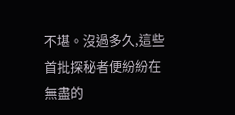不堪。沒過多久,這些首批探秘者便紛紛在無盡的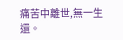痛苦中離世,無一生還。